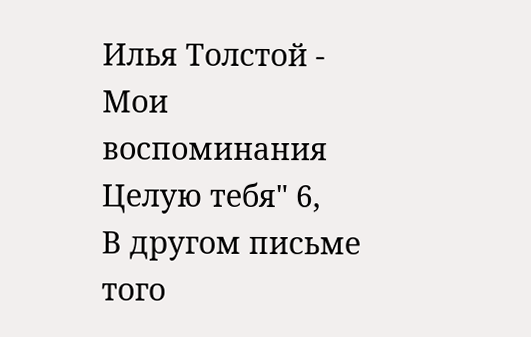Илья Толстой - Мои воспоминания
Целую тебя" 6,
В другом письме того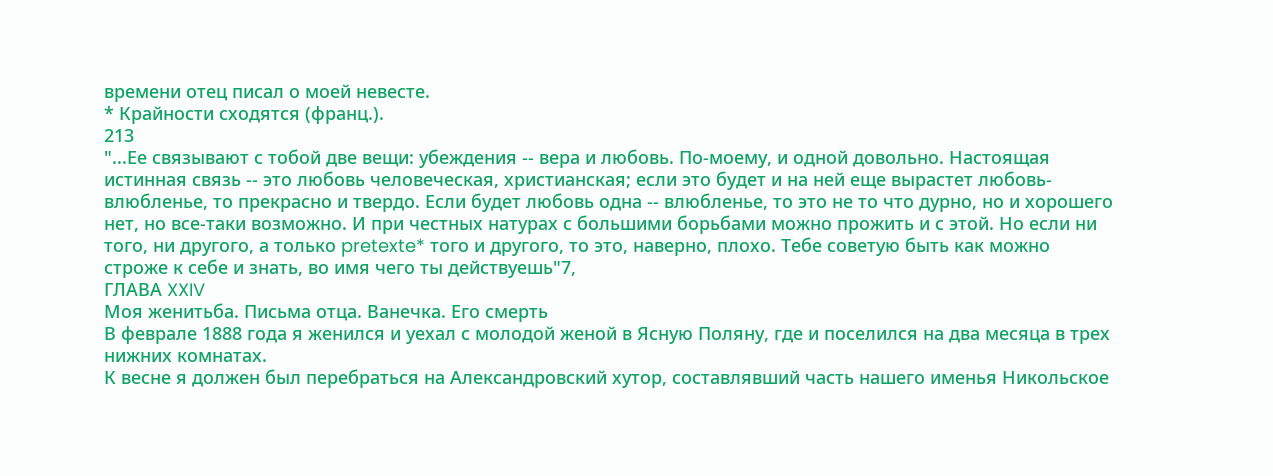времени отец писал о моей невесте.
* Крайности сходятся (франц.).
213
"...Ее связывают с тобой две вещи: убеждения -- вера и любовь. По-моему, и одной довольно. Настоящая истинная связь -- это любовь человеческая, христианская; если это будет и на ней еще вырастет любовь-влюбленье, то прекрасно и твердо. Если будет любовь одна -- влюбленье, то это не то что дурно, но и хорошего нет, но все-таки возможно. И при честных натурах с большими борьбами можно прожить и с этой. Но если ни того, ни другого, а только pretexte* того и другого, то это, наверно, плохо. Тебе советую быть как можно строже к себе и знать, во имя чего ты действуешь"7,
ГЛАВА XXIV
Моя женитьба. Письма отца. Ванечка. Его смерть
В феврале 1888 года я женился и уехал с молодой женой в Ясную Поляну, где и поселился на два месяца в трех нижних комнатах.
К весне я должен был перебраться на Александровский хутор, составлявший часть нашего именья Никольское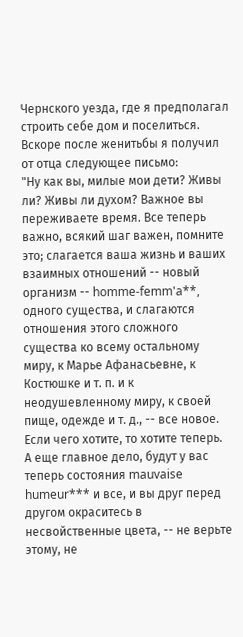Чернского уезда, где я предполагал строить себе дом и поселиться. Вскоре после женитьбы я получил от отца следующее письмо:
"Ну как вы, милые мои дети? Живы ли? Живы ли духом? Важное вы переживаете время. Все теперь важно, всякий шаг важен, помните это; слагается ваша жизнь и ваших взаимных отношений -- новый организм -- homme-femm'a**, одного существа, и слагаются отношения этого сложного существа ко всему остальному миру, к Марье Афанасьевне, к Костюшке и т. п. и к неодушевленному миру, к своей пище, одежде и т. д., -- все новое. Если чего хотите, то хотите теперь.
А еще главное дело, будут у вас теперь состояния mauvaise humeur*** и все, и вы друг перед другом окраситесь в несвойственные цвета, -- не верьте этому, не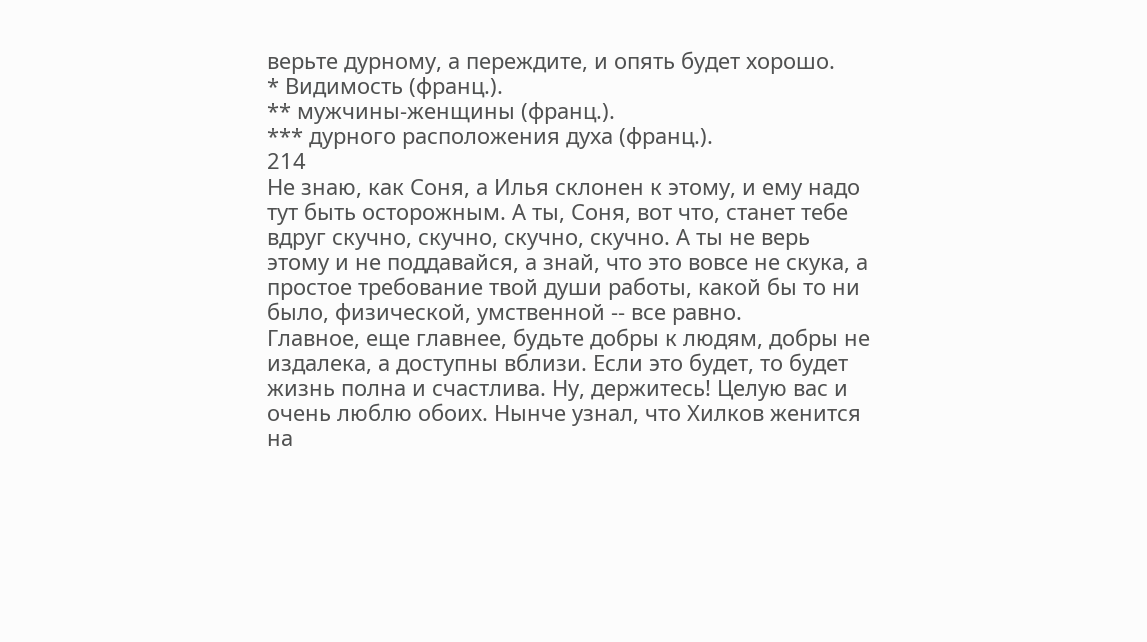верьте дурному, а переждите, и опять будет хорошо.
* Видимость (франц.).
** мужчины-женщины (франц.).
*** дурного расположения духа (франц.).
214
Не знаю, как Соня, а Илья склонен к этому, и ему надо тут быть осторожным. А ты, Соня, вот что, станет тебе вдруг скучно, скучно, скучно, скучно. А ты не верь этому и не поддавайся, а знай, что это вовсе не скука, а простое требование твой души работы, какой бы то ни было, физической, умственной -- все равно.
Главное, еще главнее, будьте добры к людям, добры не издалека, а доступны вблизи. Если это будет, то будет жизнь полна и счастлива. Ну, держитесь! Целую вас и очень люблю обоих. Нынче узнал, что Хилков женится на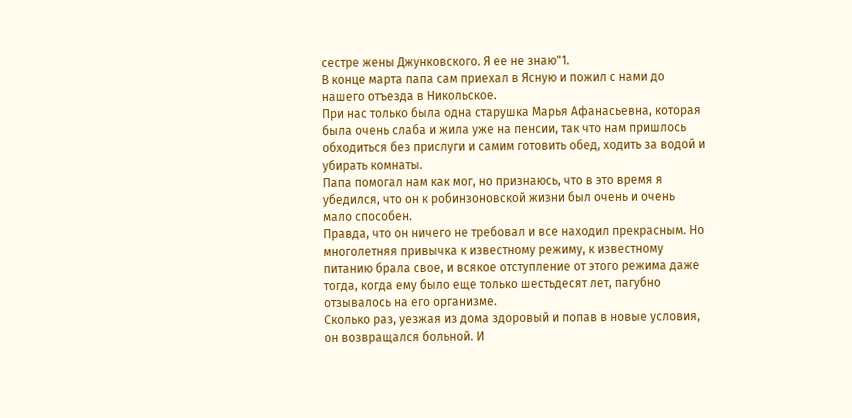сестре жены Джунковского. Я ее не знаю"1.
В конце марта папа сам приехал в Ясную и пожил с нами до нашего отъезда в Никольское.
При нас только была одна старушка Марья Афанасьевна, которая была очень слаба и жила уже на пенсии, так что нам пришлось обходиться без прислуги и самим готовить обед, ходить за водой и убирать комнаты.
Папа помогал нам как мог, но признаюсь, что в это время я убедился, что он к робинзоновской жизни был очень и очень мало способен.
Правда, что он ничего не требовал и все находил прекрасным. Но многолетняя привычка к известному режиму, к известному питанию брала свое, и всякое отступление от этого режима даже тогда, когда ему было еще только шестьдесят лет, пагубно отзывалось на его организме.
Сколько раз, уезжая из дома здоровый и попав в новые условия, он возвращался больной. И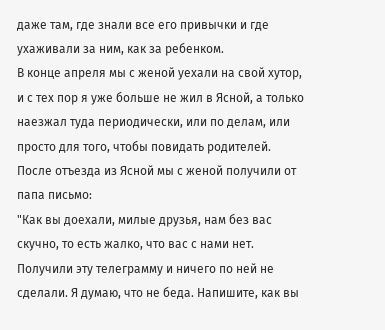даже там, где знали все его привычки и где ухаживали за ним, как за ребенком.
В конце апреля мы с женой уехали на свой хутор, и с тех пор я уже больше не жил в Ясной, а только наезжал туда периодически, или по делам, или просто для того, чтобы повидать родителей.
После отъезда из Ясной мы с женой получили от папа письмо:
"Как вы доехали, милые друзья, нам без вас скучно, то есть жалко, что вас с нами нет. Получили эту телеграмму и ничего по ней не сделали. Я думаю, что не беда. Напишите, как вы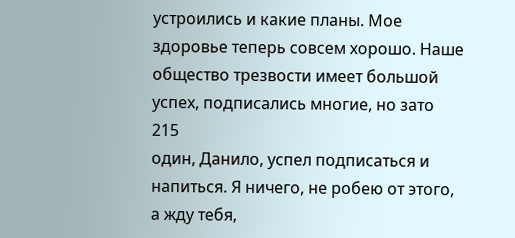устроились и какие планы. Мое здоровье теперь совсем хорошо. Наше общество трезвости имеет большой успех, подписались многие, но зато
215
один, Данило, успел подписаться и напиться. Я ничего, не робею от этого, а жду тебя,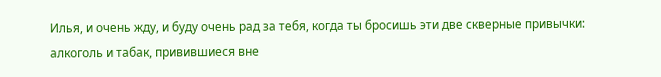Илья, и очень жду, и буду очень рад за тебя, когда ты бросишь эти две скверные привычки: алкоголь и табак, привившиеся вне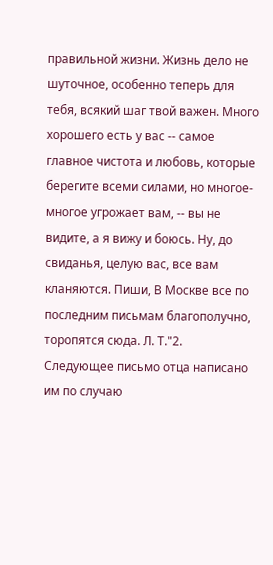правильной жизни. Жизнь дело не шуточное, особенно теперь для тебя, всякий шаг твой важен. Много хорошего есть у вас -- самое главное чистота и любовь, которые берегите всеми силами, но многое-многое угрожает вам, -- вы не видите, а я вижу и боюсь. Ну, до свиданья, целую вас, все вам кланяются. Пиши, В Москве все по последним письмам благополучно, торопятся сюда. Л. Т."2.
Следующее письмо отца написано им по случаю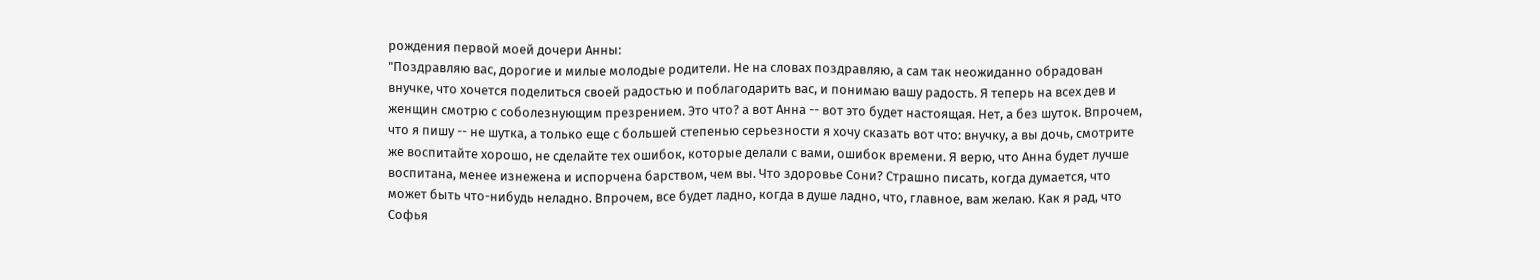рождения первой моей дочери Анны:
"Поздравляю вас, дорогие и милые молодые родители. Не на словах поздравляю, а сам так неожиданно обрадован внучке, что хочется поделиться своей радостью и поблагодарить вас, и понимаю вашу радость. Я теперь на всех дев и женщин смотрю с соболезнующим презрением. Это что? а вот Анна -- вот это будет настоящая. Нет, а без шуток. Впрочем, что я пишу -- не шутка, а только еще с большей степенью серьезности я хочу сказать вот что: внучку, а вы дочь, смотрите же воспитайте хорошо, не сделайте тех ошибок, которые делали с вами, ошибок времени. Я верю, что Анна будет лучше воспитана, менее изнежена и испорчена барством, чем вы. Что здоровье Сони? Страшно писать, когда думается, что может быть что-нибудь неладно. Впрочем, все будет ладно, когда в душе ладно, что, главное, вам желаю. Как я рад, что Софья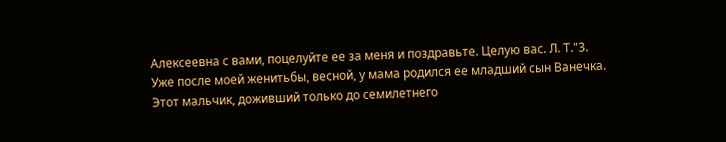Алексеевна с вами, поцелуйте ее за меня и поздравьте. Целую вас. Л. Т."3.
Уже после моей женитьбы, весной, у мама родился ее младший сын Ванечка.
Этот мальчик, доживший только до семилетнего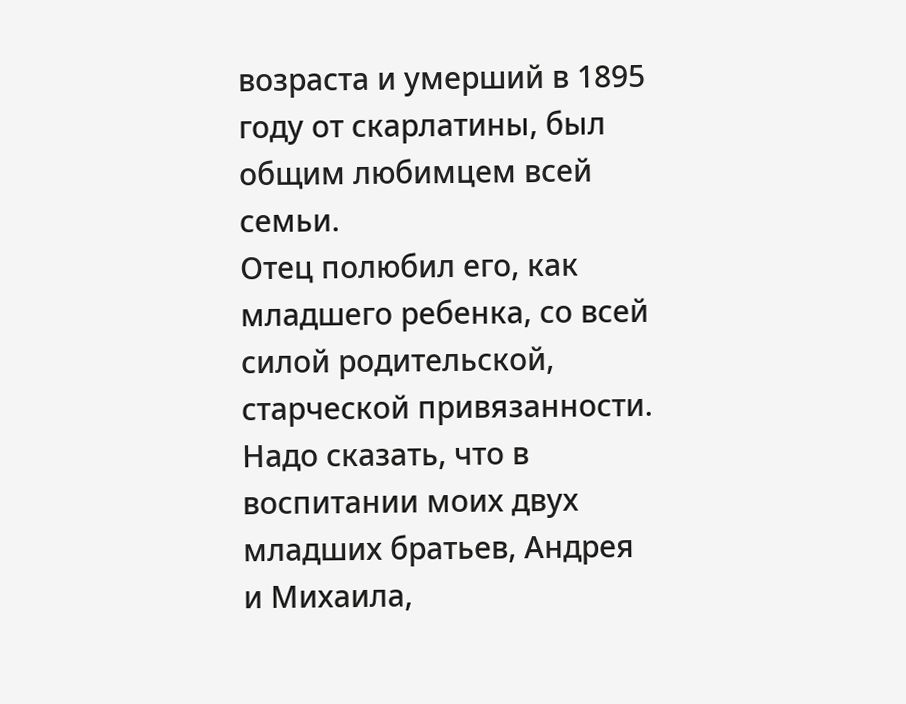возраста и умерший в 1895 году от скарлатины, был общим любимцем всей семьи.
Отец полюбил его, как младшего ребенка, со всей силой родительской, старческой привязанности.
Надо сказать, что в воспитании моих двух младших братьев, Андрея и Михаила,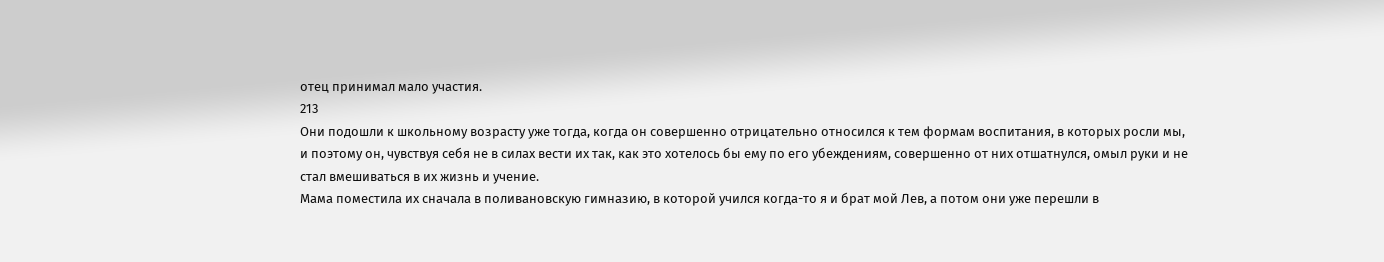отец принимал мало участия.
213
Они подошли к школьному возрасту уже тогда, когда он совершенно отрицательно относился к тем формам воспитания, в которых росли мы, и поэтому он, чувствуя себя не в силах вести их так, как это хотелось бы ему по его убеждениям, совершенно от них отшатнулся, омыл руки и не стал вмешиваться в их жизнь и учение.
Мама поместила их сначала в поливановскую гимназию, в которой учился когда-то я и брат мой Лев, а потом они уже перешли в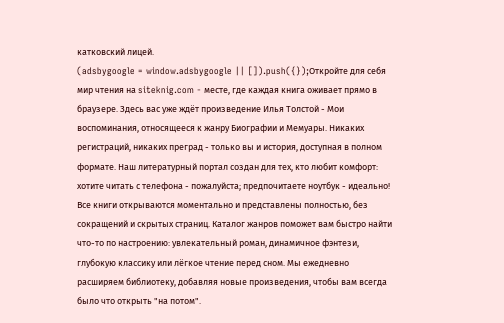катковский лицей.
(adsbygoogle = window.adsbygoogle || []).push({});Откройте для себя мир чтения на siteknig.com - месте, где каждая книга оживает прямо в браузере. Здесь вас уже ждёт произведение Илья Толстой - Мои воспоминания, относящееся к жанру Биографии и Мемуары. Никаких регистраций, никаких преград - только вы и история, доступная в полном формате. Наш литературный портал создан для тех, кто любит комфорт: хотите читать с телефона - пожалуйста; предпочитаете ноутбук - идеально! Все книги открываются моментально и представлены полностью, без сокращений и скрытых страниц. Каталог жанров поможет вам быстро найти что-то по настроению: увлекательный роман, динамичное фэнтези, глубокую классику или лёгкое чтение перед сном. Мы ежедневно расширяем библиотеку, добавляя новые произведения, чтобы вам всегда было что открыть "на потом".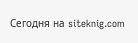Сегодня на siteknig.com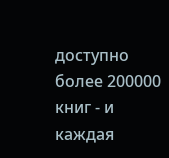доступно более 200000 книг - и каждая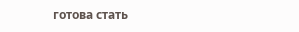готова стать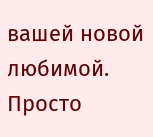вашей новой любимой. Просто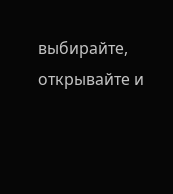выбирайте, открывайте и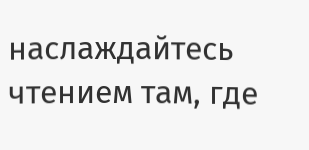наслаждайтесь чтением там, где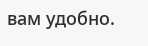вам удобно.